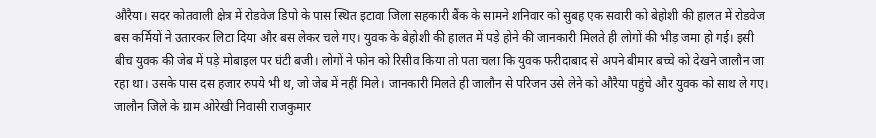औरैया। सदर कोतवाली क्षेत्र में रोडवेज डिपो के पास स्थित इटावा जिला सहकारी बैंक के सामने शनिवार को सुबह एक सवारी को बेहोशी की हालत में रोडवेज बस कर्मियों ने उतारकर लिटा दिया और बस लेकर चले गए। युवक के बेहोशी की हालत में पड़े होने की जानकारी मिलते ही लोगों की भीड़ जमा हो गई। इसी बीच युवक की जेब में पड़े मोबाइल पर घंटी बजी। लोगों ने फोन को रिसीव किया तो पता चला कि युवक फरीदाबाद से अपने बीमार बच्चे को देखने जालौन जा रहा था। उसके पास दस हजार रुपये भी थ, जो जेब में नहीं मिले। जानकारी मिलते ही जालौन से परिजन उसे लेने को औरैया पहुंचे और युवक को साथ ले गए।
जालौन जिले के ग्राम ओरेखी निवासी राजकुमार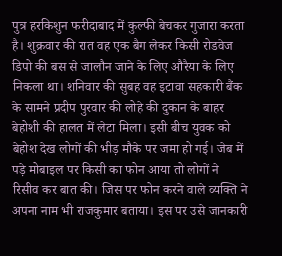पुत्र हरकिशुन फरीदाबाद में कुल्फी बेचकर गुजारा करता है। शुक्रवार की रात वह एक बैग लेकर किसी रोडवेज डिपो की बस से जालौन जाने के लिए औरैया के लिए निकला था। शनिवार की सुबह वह इटावा सहकारी बैंक के सामने प्रदीप पुरवार की लोहे की दुकान के बाहर बेहोशी की हालत में लेटा मिला। इसी बीच युवक को बेहोश देख लोगों की भीड़ मौके पर जमा हो गई। जेब में पड़े मोबाइल पर किसी का फोन आया तो लोगों ने रिसीव कर बात की। जिस पर फोन करने वाले व्यक्ति ने अपना नाम भी राजकुमार बताया। इस पर उसे जानकारी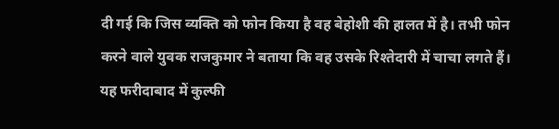दी गई कि जिस व्यक्ति को फोन किया है वह बेहोशी की हालत में है। तभी फोन करने वाले युवक राजकुमार ने बताया कि वह उसके रिश्तेदारी में चाचा लगते हैं।
यह फरीदाबाद में कुल्फी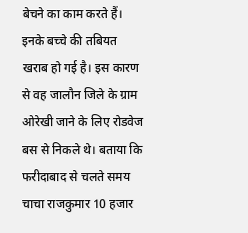बेचने का काम करते हैं। इनके बच्चे की तबियत खराब हो गई है। इस कारण से वह जालौन जिले के ग्राम ओरेखी जाने के लिए रोडवेज बस से निकले थे। बताया कि फरीदाबाद से चलते समय चाचा राजकुमार 10 हजार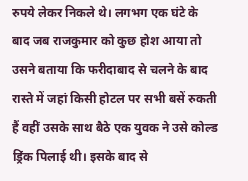रुपये लेकर निकले थे। लगभग एक घंटे के बाद जब राजकुमार को कुछ होश आया तो उसने बताया कि फरीदाबाद से चलने के बाद रास्ते में जहां किसी होटल पर सभी बसें रुकती हैं वहीं उसके साथ बैठे एक युवक ने उसे कोल्ड ड्रिंक पिलाई थी। इसके बाद से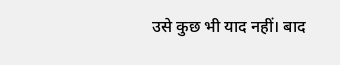उसे कुछ भी याद नहीं। बाद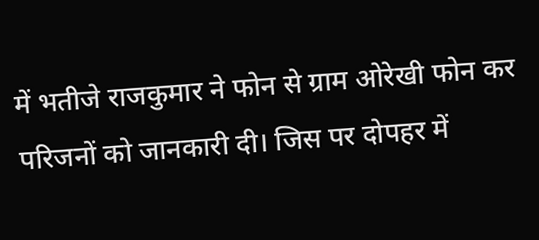में भतीजे राजकुमार ने फोन से ग्राम ओरेखी फोन कर परिजनों को जानकारी दी। जिस पर दोपहर में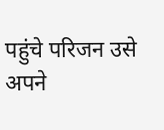पहुंचे परिजन उसे अपने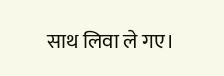साथ लिवा ले गए।